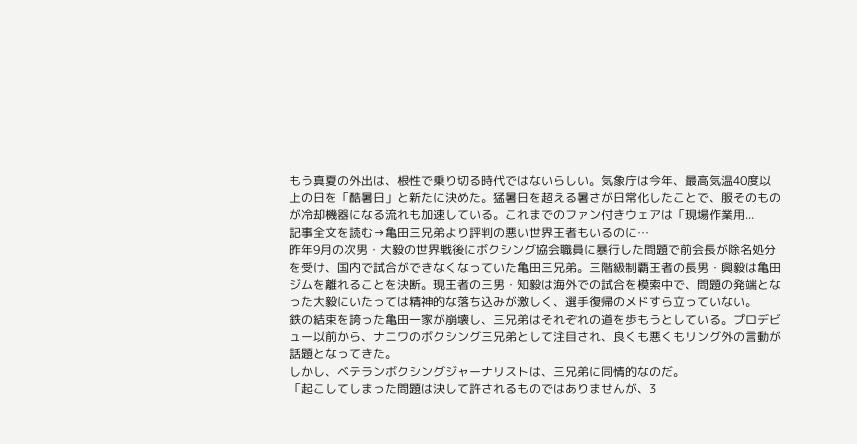もう真夏の外出は、根性で乗り切る時代ではないらしい。気象庁は今年、最高気温40度以上の日を「酷暑日」と新たに決めた。猛暑日を超える暑さが日常化したことで、服そのものが冷却機器になる流れも加速している。これまでのファン付きウェアは「現場作業用...
記事全文を読む→亀田三兄弟より評判の悪い世界王者もいるのに…
昨年9月の次男・大毅の世界戦後にボクシング協会職員に暴行した問題で前会長が除名処分を受け、国内で試合ができなくなっていた亀田三兄弟。三階級制覇王者の長男・興毅は亀田ジムを離れることを決断。現王者の三男・知毅は海外での試合を模索中で、問題の発端となった大毅にいたっては精神的な落ち込みが激しく、選手復帰のメドすら立っていない。
鉄の結束を誇った亀田一家が崩壊し、三兄弟はそれぞれの道を歩もうとしている。プロデビュー以前から、ナニワのボクシング三兄弟として注目され、良くも悪くもリング外の言動が話題となってきた。
しかし、ベテランボクシングジャーナリストは、三兄弟に同情的なのだ。
「起こしてしまった問題は決して許されるものではありませんが、3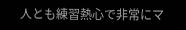人とも練習熱心で非常にマ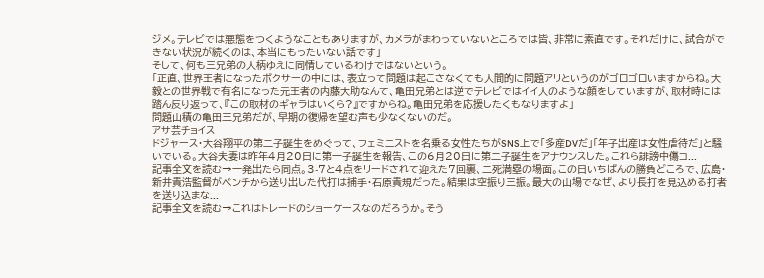ジメ。テレビでは悪態をつくようなこともありますが、カメラがまわっていないところでは皆、非常に素直です。それだけに、試合ができない状況が続くのは、本当にもったいない話です」
そして、何も三兄弟の人柄ゆえに同情しているわけではないという。
「正直、世界王者になったボクサーの中には、表立って問題は起こさなくても人間的に問題アリというのがゴロゴロいますからね。大毅との世界戦で有名になった元王者の内藤大助なんて、亀田兄弟とは逆でテレビではイイ人のような顔をしていますが、取材時には踏ん反り返って、『この取材のギャラはいくら?』ですからね。亀田兄弟を応援したくもなりますよ」
問題山積の亀田三兄弟だが、早期の復帰を望む声も少なくないのだ。
アサ芸チョイス
ドジャース・大谷翔平の第二子誕生をめぐって、フェミニストを名乗る女性たちがSNS上で「多産DVだ」「年子出産は女性虐待だ」と騒いでいる。大谷夫妻は昨年4月20日に第一子誕生を報告、この6月20日に第二子誕生をアナウンスした。これら誹謗中傷コ...
記事全文を読む→一発出たら同点。3-7と4点をリードされて迎えた7回裏、二死満塁の場面。この日いちばんの勝負どころで、広島・新井貴浩監督がベンチから送り出した代打は捕手・石原貴規だった。結果は空振り三振。最大の山場でなぜ、より長打を見込める打者を送り込まな...
記事全文を読む→これはトレードのショーケースなのだろうか。そう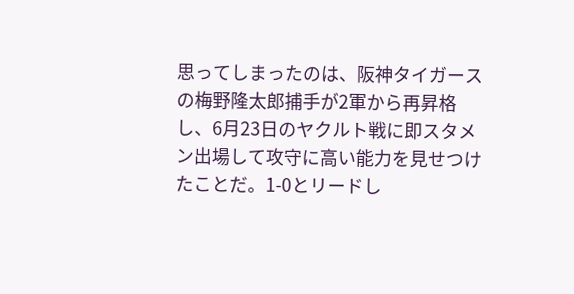思ってしまったのは、阪神タイガースの梅野隆太郎捕手が2軍から再昇格し、6月23日のヤクルト戦に即スタメン出場して攻守に高い能力を見せつけたことだ。1-0とリードし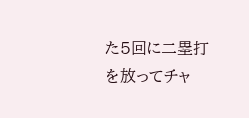た5回に二塁打を放ってチャ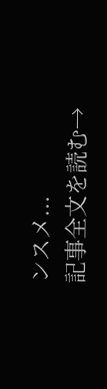ンスメ...
記事全文を読む→